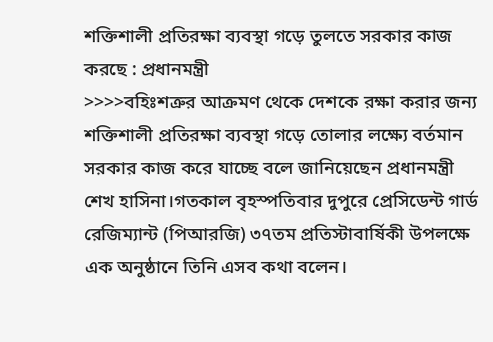শক্তিশালী প্রতিরক্ষা ব্যবস্থা গড়ে তুলতে সরকার কাজ করছে : প্রধানমন্ত্রী
>>>>বহিঃশত্রুর আক্রমণ থেকে দেশকে রক্ষা করার জন্য শক্তিশালী প্রতিরক্ষা ব্যবস্থা গড়ে তোলার লক্ষ্যে বর্তমান সরকার কাজ করে যাচ্ছে বলে জানিয়েছেন প্রধানমন্ত্রী শেখ হাসিনা।গতকাল বৃহস্পতিবার দুপুরে প্রেসিডেন্ট গার্ড রেজিম্যান্ট (পিআরজি) ৩৭তম প্রতিস্টাবার্ষিকী উপলক্ষে এক অনুষ্ঠানে তিনি এসব কথা বলেন।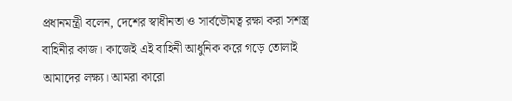প্রধানমন্ত্রী বলেন, দেশের স্বাধীনতা ও সার্বভৌমত্ব রক্ষা করা সশস্ত্র বাহিনীর কাজ। কাজেই এই বাহিনী আধুনিক করে গড়ে তোলাই আমাদের লক্ষ্য। আমরা কারো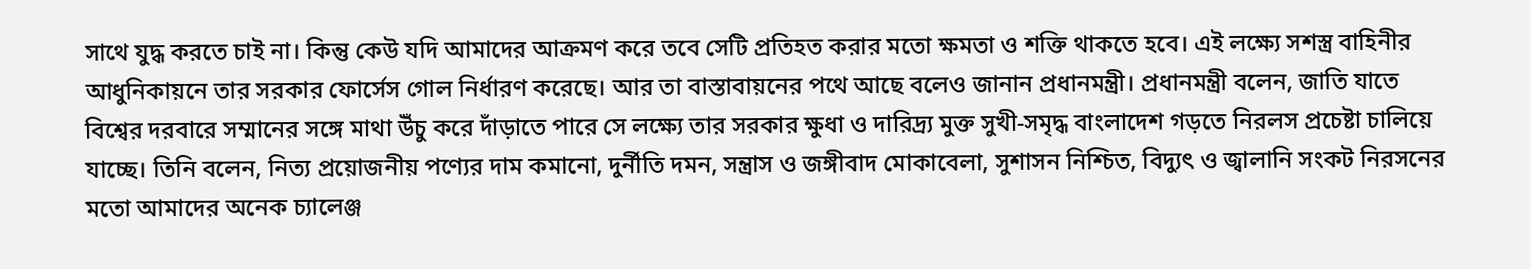সাথে যুদ্ধ করতে চাই না। কিন্তু কেউ যদি আমাদের আক্রমণ করে তবে সেটি প্রতিহত করার মতো ক্ষমতা ও শক্তি থাকতে হবে। এই লক্ষ্যে সশস্ত্র বাহিনীর আধুনিকায়নে তার সরকার ফোর্সেস গোল নির্ধারণ করেছে। আর তা বাস্তাবায়নের পথে আছে বলেও জানান প্রধানমন্ত্রী। প্রধানমন্ত্রী বলেন, জাতি যাতে বিশ্বের দরবারে সম্মানের সঙ্গে মাথা উঁচু করে দাঁড়াতে পারে সে লক্ষ্যে তার সরকার ক্ষুধা ও দারিদ্র্য মুক্ত সুখী-সমৃদ্ধ বাংলাদেশ গড়তে নিরলস প্রচেষ্টা চালিয়ে যাচ্ছে। তিনি বলেন, নিত্য প্রয়োজনীয় পণ্যের দাম কমানো, দুর্নীতি দমন, সন্ত্রাস ও জঙ্গীবাদ মোকাবেলা, সুশাসন নিশ্চিত, বিদ্যুৎ ও জ্বালানি সংকট নিরসনের মতো আমাদের অনেক চ্যালেঞ্জ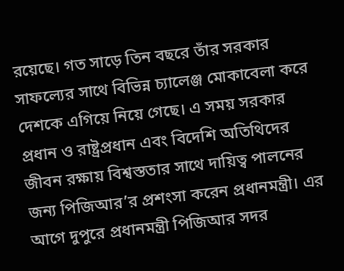রয়েছে। গত সাড়ে তিন বছরে তাঁর সরকার সাফল্যের সাথে বিভিন্ন চ্যালেঞ্জ মোকাবেলা করে দেশকে এগিয়ে নিয়ে গেছে। এ সময় সরকার প্রধান ও রাষ্ট্রপ্রধান এবং বিদেশি অতিথিদের জীবন রক্ষায় বিশ্বস্ততার সাথে দায়িত্ব পালনের জন্য পিজিআর’র প্রশংসা করেন প্রধানমন্ত্রী। এর আগে দুপুরে প্রধানমন্ত্রী পিজিআর সদর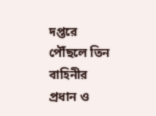দপ্তরে পৌঁছলে তিন বাহিনীর প্রধান ও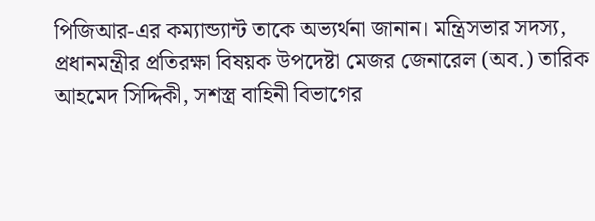পিজিআর-এর কম্যান্ড্যান্ট তাকে অভ্যর্থনা জানান। মন্ত্রিসভার সদস্য, প্রধানমন্ত্রীর প্রতিরক্ষা বিষয়ক উপদেষ্টা মেজর জেনারেল (অব.) তারিক আহমেদ সিদ্দিকী, সশস্ত্র বাহিনী বিভাগের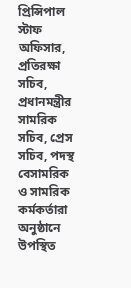প্রিন্সিপাল স্টাফ অফিসার, প্রতিরক্ষা সচিব, প্রধানমন্ত্রীর সামরিক সচিব, প্রেস সচিব, পদস্থ বেসামরিক ও সামরিক কর্মকর্তারা অনুষ্ঠানে উপস্থিত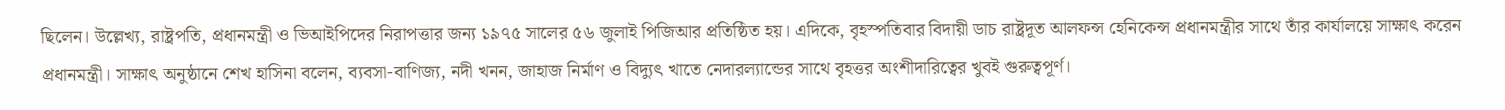ছিলেন। উল্লেখ্য, রাষ্ট্রপতি, প্রধানমন্ত্রী ও ভিআইপিদের নিরাপত্তার জন্য ১৯৭৫ সালের ৫৬ জুলাই পিজিআর প্রতিষ্ঠিত হয়। এদিকে, বৃহস্পতিবার বিদায়ী ডাচ রাষ্ট্রদূত আলফন্স হেনিকেন্স প্রধানমন্ত্রীর সাথে তাঁর কার্যালয়ে সাক্ষাৎ করেন প্রধানমন্ত্রী। সাক্ষাৎ অনুষ্ঠানে শেখ হাসিনা বলেন, ব্যবসা-বাণিজ্য, নদী খনন, জাহাজ নির্মাণ ও বিদ্যুৎ খাতে নেদারল্যান্ডের সাথে বৃহত্তর অংশীদারিত্বের খুবই গুরুত্বপূর্ণ।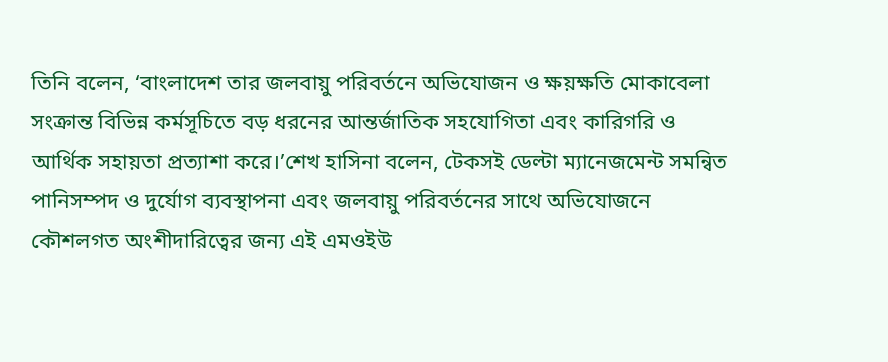তিনি বলেন, ‘বাংলাদেশ তার জলবায়ু পরিবর্তনে অভিযোজন ও ক্ষয়ক্ষতি মোকাবেলা সংক্রান্ত বিভিন্ন কর্মসূচিতে বড় ধরনের আন্তর্জাতিক সহযোগিতা এবং কারিগরি ও আর্থিক সহায়তা প্রত্যাশা করে।’শেখ হাসিনা বলেন, টেকসই ডেল্টা ম্যানেজমেন্ট সমন্বিত পানিসম্পদ ও দুর্যোগ ব্যবস্থাপনা এবং জলবায়ু পরিবর্তনের সাথে অভিযোজনে কৌশলগত অংশীদারিত্বের জন্য এই এমওইউ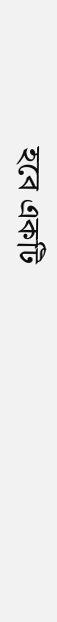হবে একটি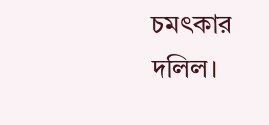চমৎকার দলিল।